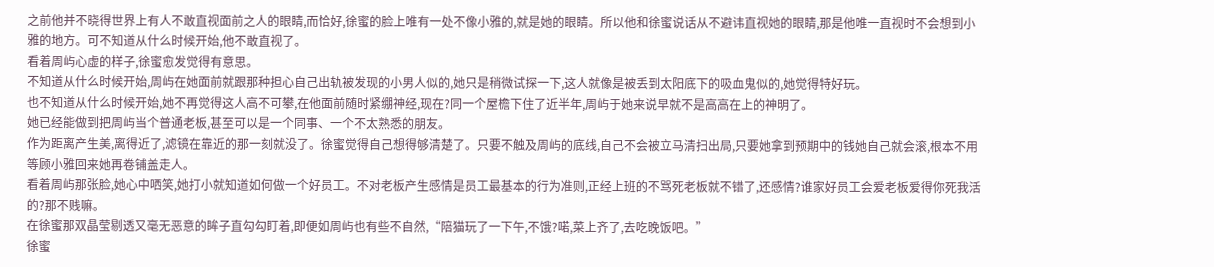之前他并不晓得世界上有人不敢直视面前之人的眼睛,而恰好,徐蜜的脸上唯有一处不像小雅的,就是她的眼睛。所以他和徐蜜说话从不避讳直视她的眼睛,那是他唯一直视时不会想到小雅的地方。可不知道从什么时候开始,他不敢直视了。
看着周屿心虚的样子,徐蜜愈发觉得有意思。
不知道从什么时候开始,周屿在她面前就跟那种担心自己出轨被发现的小男人似的,她只是稍微试探一下,这人就像是被丢到太阳底下的吸血鬼似的,她觉得特好玩。
也不知道从什么时候开始,她不再觉得这人高不可攀,在他面前随时紧绷神经,现在?同一个屋檐下住了近半年,周屿于她来说早就不是高高在上的神明了。
她已经能做到把周屿当个普通老板,甚至可以是一个同事、一个不太熟悉的朋友。
作为距离产生美,离得近了,滤镜在靠近的那一刻就没了。徐蜜觉得自己想得够清楚了。只要不触及周屿的底线,自己不会被立马清扫出局,只要她拿到预期中的钱她自己就会滚,根本不用等顾小雅回来她再卷铺盖走人。
看着周屿那张脸,她心中哂笑,她打小就知道如何做一个好员工。不对老板产生感情是员工最基本的行为准则,正经上班的不骂死老板就不错了,还感情?谁家好员工会爱老板爱得你死我活的?那不贱嘛。
在徐蜜那双晶莹剔透又毫无恶意的眸子直勾勾盯着,即便如周屿也有些不自然,“陪猫玩了一下午,不饿?喏,菜上齐了,去吃晚饭吧。”
徐蜜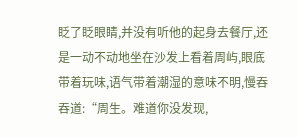眨了眨眼睛,并没有听他的起身去餐厅,还是一动不动地坐在沙发上看着周屿,眼底带着玩味,语气带着潮湿的意味不明,慢吞吞道:“周生。难道你没发现,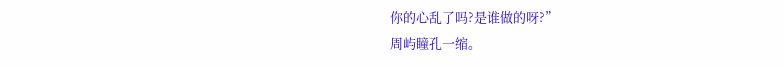你的心乱了吗?是谁做的呀?”
周屿瞳孔一缩。